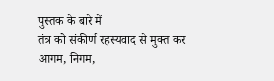पुस्तक के बारे में
तंत्र को संकीर्ण रहस्यवाद से मुक्त कर आगम, निगम,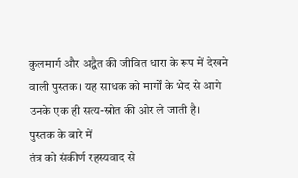कुलमार्ग और अद्वैत की जीवित धारा के रूप में देखने वाली पुस्तक। यह साधक को मार्गों के भेद से आगे उनके एक ही सत्य-स्रोत की ओर ले जाती है।
पुस्तक के बारे में
तंत्र को संकीर्ण रहस्यवाद से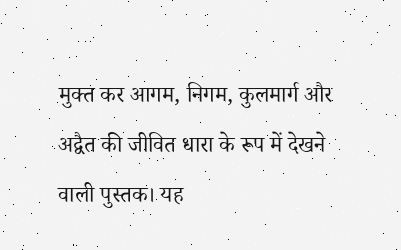मुक्त कर आगम, निगम, कुलमार्ग और अद्वैत की जीवित धारा के रूप में देखने वाली पुस्तक। यह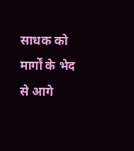साधक को मार्गों के भेद से आगे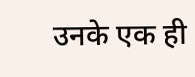उनके एक ही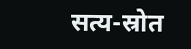सत्य-स्रोत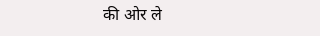की ओर ले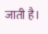जाती है।